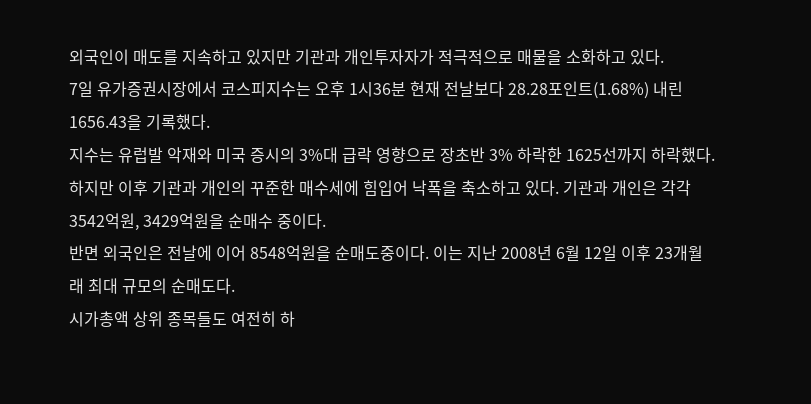외국인이 매도를 지속하고 있지만 기관과 개인투자자가 적극적으로 매물을 소화하고 있다.
7일 유가증권시장에서 코스피지수는 오후 1시36분 현재 전날보다 28.28포인트(1.68%) 내린 1656.43을 기록했다.
지수는 유럽발 악재와 미국 증시의 3%대 급락 영향으로 장초반 3% 하락한 1625선까지 하락했다.
하지만 이후 기관과 개인의 꾸준한 매수세에 힘입어 낙폭을 축소하고 있다. 기관과 개인은 각각 3542억원, 3429억원을 순매수 중이다.
반면 외국인은 전날에 이어 8548억원을 순매도중이다. 이는 지난 2008년 6월 12일 이후 23개월래 최대 규모의 순매도다.
시가총액 상위 종목들도 여전히 하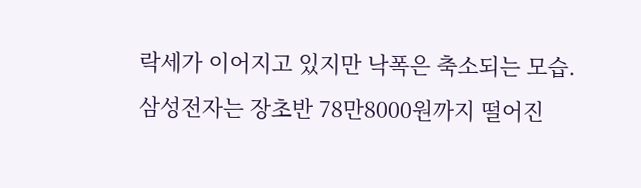락세가 이어지고 있지만 낙폭은 축소되는 모습.
삼성전자는 장초반 78만8000원까지 떨어진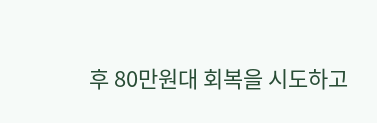후 80만원대 회복을 시도하고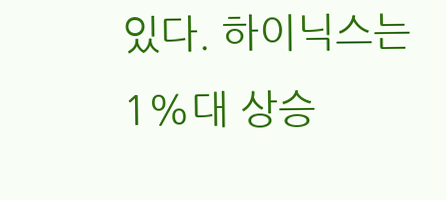있다. 하이닉스는 1%대 상승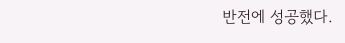반전에 성공했다.